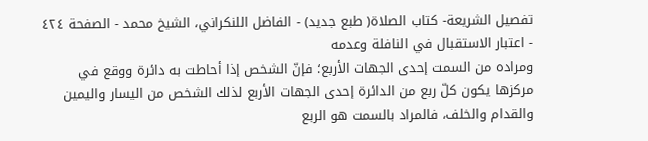تفصيل الشريعة- كتاب الصلاة( طبع جديد) - الفاضل اللنكراني، الشيخ محمد - الصفحة ٤٢٤ - اعتبار الاستقبال في النافلة وعدمه
ومراده من السمت إحدى الجهات الأربع؛ فإنّ الشخص إذا أحاطت به دائرة ووقع في مركزها يكون كلّ ربع من الدائرة إحدى الجهات الأربع لذلك الشخص من اليسار واليمين والقدام والخلف، فالمراد بالسمت هو الربع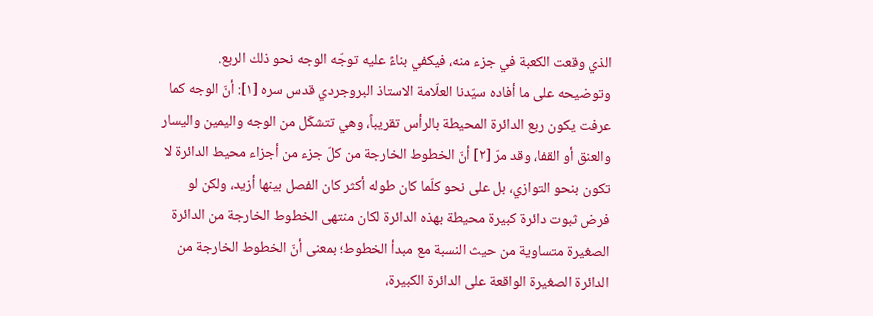الذي وقعت الكعبة في جزء منه، فيكفي بناءً عليه توجّه الوجه نحو ذلك الربع.
وتوضيحه على ما أفاده سيّدنا العلّامة الاستاذ البروجردي قدس سره [١]: أنّ الوجه كما عرفت يكون ربع الدائرة المحيطة بالرأس تقريباً، وهي تتشكّل من الوجه واليمين واليسار والعنق أو القفا، وقد مرّ [٢] أنّ الخطوط الخارجة من كلّ جزء من أجزاء محيط الدائرة لا تكون بنحو التوازي، بل على نحو كلّما كان طوله أكثر كان الفصل بينها أزيد، ولكن لو فرض ثبوت دائرة كبيرة محيطة بهذه الدائرة لكان منتهى الخطوط الخارجة من الدائرة الصغيرة متساوية من حيث النسبة مع مبدأ الخطوط؛ بمعنى أنّ الخطوط الخارجة من الدائرة الصغيرة الواقعة على الدائرة الكبيرة،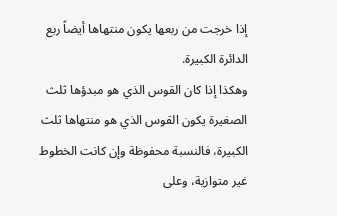إذا خرجت من ربعها يكون منتهاها أيضاً ربع الدائرة الكبيرة.
وهكذا إذا كان القوس الذي هو مبدؤها ثلث الصغيرة يكون القوس الذي هو منتهاها ثلث الكبيرة، فالنسبة محفوظة وإن كانت الخطوط غير متوازية، وعلى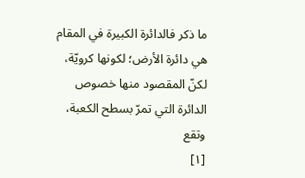ما ذكر فالدائرة الكبيرة في المقام هي دائرة الأرض؛ لكونها كرويّة، لكنّ المقصود منها خصوص الدائرة التي تمرّ بسطح الكعبة، وتقع
[١]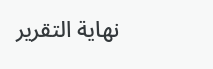نهاية التقرير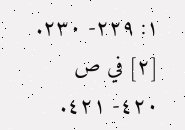١: ٢٢٩- ٢٣٠.
[٢] في ص ٤٢٠- ٤٢١.